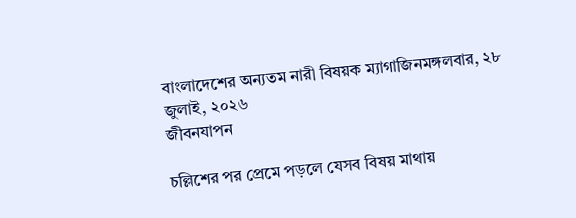বাংলাদেশের অন্যতম নারী বিষয়ক ম্যাগাজিনমঙ্গলবার, ২৮ জুলাই, ২০২৬
জীবনযাপন

চল্লিশের পর প্রেমে পড়লে যেসব বিষয় মাথায়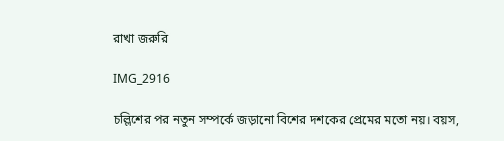রাখা জরুরি

IMG_2916

চল্লিশের পর নতুন সম্পর্কে জড়ানো বিশের দশকের প্রেমের মতো নয়। বয়স,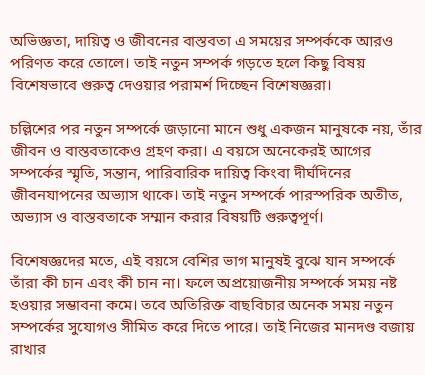অভিজ্ঞতা, দায়িত্ব ও জীবনের বাস্তবতা এ সময়ের সম্পর্ককে আরও পরিণত করে তোলে। তাই নতুন সম্পর্ক গড়তে হলে কিছু বিষয় বিশেষভাবে গুরুত্ব দেওয়ার পরামর্শ দিচ্ছেন বিশেষজ্ঞরা।

চল্লিশের পর নতুন সম্পর্কে জড়ানো মানে শুধু একজন মানুষকে নয়, তাঁর জীবন ও বাস্তবতাকেও গ্রহণ করা। এ বয়সে অনেকেরই আগের সম্পর্কের স্মৃতি, সন্তান, পারিবারিক দায়িত্ব কিংবা দীর্ঘদিনের জীবনযাপনের অভ্যাস থাকে। তাই নতুন সম্পর্কে পারস্পরিক অতীত, অভ্যাস ও বাস্তবতাকে সম্মান করার বিষয়টি গুরুত্বপূর্ণ।

বিশেষজ্ঞদের মতে, এই বয়সে বেশির ভাগ মানুষই বুঝে যান সম্পর্কে তাঁরা কী চান এবং কী চান না। ফলে অপ্রয়োজনীয় সম্পর্কে সময় নষ্ট হওয়ার সম্ভাবনা কমে। তবে অতিরিক্ত বাছবিচার অনেক সময় নতুন সম্পর্কের সুযোগও সীমিত করে দিতে পারে। তাই নিজের মানদণ্ড বজায় রাখার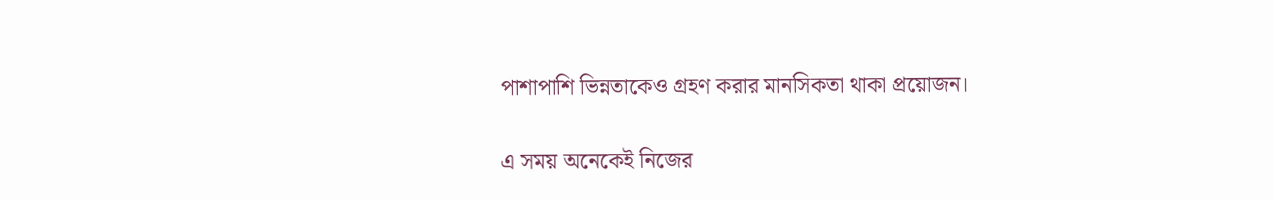পাশাপাশি ভিন্নতাকেও গ্রহণ করার মানসিকতা থাকা প্রয়োজন।

এ সময় অনেকেই নিজের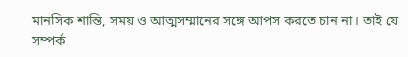মানসিক শান্তি, সময় ও আত্মসম্মানের সঙ্গে আপস করতে চান না। তাই যে সম্পর্ক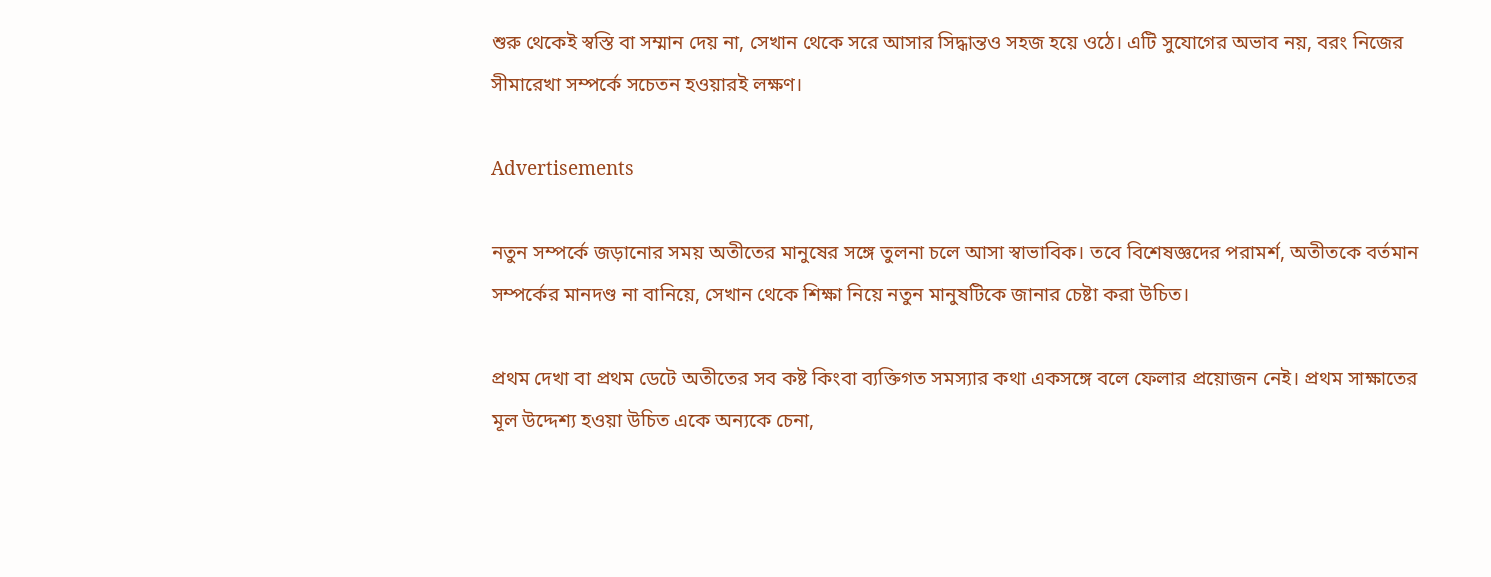শুরু থেকেই স্বস্তি বা সম্মান দেয় না, সেখান থেকে সরে আসার সিদ্ধান্তও সহজ হয়ে ওঠে। এটি সুযোগের অভাব নয়, বরং নিজের সীমারেখা সম্পর্কে সচেতন হওয়ারই লক্ষণ।

Advertisements

নতুন সম্পর্কে জড়ানোর সময় অতীতের মানুষের সঙ্গে তুলনা চলে আসা স্বাভাবিক। তবে বিশেষজ্ঞদের পরামর্শ, অতীতকে বর্তমান সম্পর্কের মানদণ্ড না বানিয়ে, সেখান থেকে শিক্ষা নিয়ে নতুন মানুষটিকে জানার চেষ্টা করা উচিত।

প্রথম দেখা বা প্রথম ডেটে অতীতের সব কষ্ট কিংবা ব্যক্তিগত সমস্যার কথা একসঙ্গে বলে ফেলার প্রয়োজন নেই। প্রথম সাক্ষাতের মূল উদ্দেশ্য হওয়া উচিত একে অন্যকে চেনা,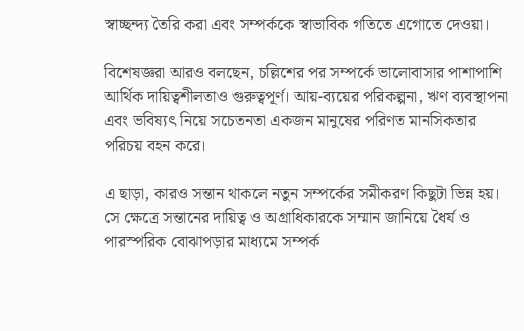স্বাচ্ছন্দ্য তৈরি করা এবং সম্পর্ককে স্বাভাবিক গতিতে এগোতে দেওয়া।

বিশেষজ্ঞরা আরও বলছেন, চল্লিশের পর সম্পর্কে ভালোবাসার পাশাপাশি আর্থিক দায়িত্বশীলতাও গুরুত্বপূর্ণ। আয়-ব্যয়ের পরিকল্পনা, ঋণ ব্যবস্থাপনা এবং ভবিষ্যৎ নিয়ে সচেতনতা একজন মানুষের পরিণত মানসিকতার পরিচয় বহন করে।

এ ছাড়া, কারও সন্তান থাকলে নতুন সম্পর্কের সমীকরণ কিছুটা ভিন্ন হয়। সে ক্ষেত্রে সন্তানের দায়িত্ব ও অগ্রাধিকারকে সম্মান জানিয়ে ধৈর্য ও পারস্পরিক বোঝাপড়ার মাধ্যমে সম্পর্ক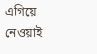এগিয়ে নেওয়াই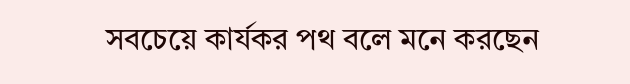সবচেয়ে কার্যকর পথ বলে মনে করছেন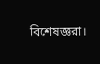বিশেষজ্ঞরা।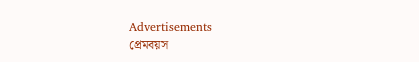Advertisements
প্রেমবয়স